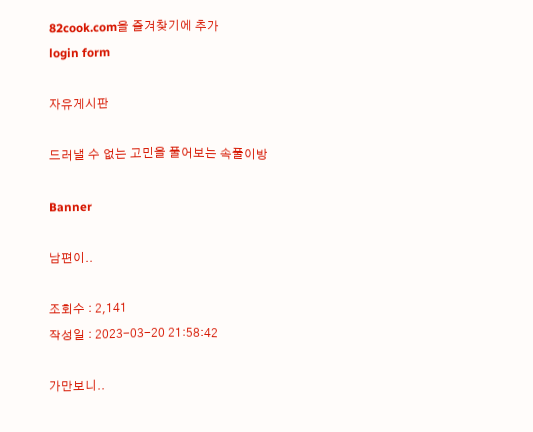82cook.com을 즐겨찾기에 추가
login form

자유게시판

드러낼 수 없는 고민을 풀어보는 속풀이방

Banner

남편이..

조회수 : 2,141
작성일 : 2023-03-20 21:58:42

가만보니..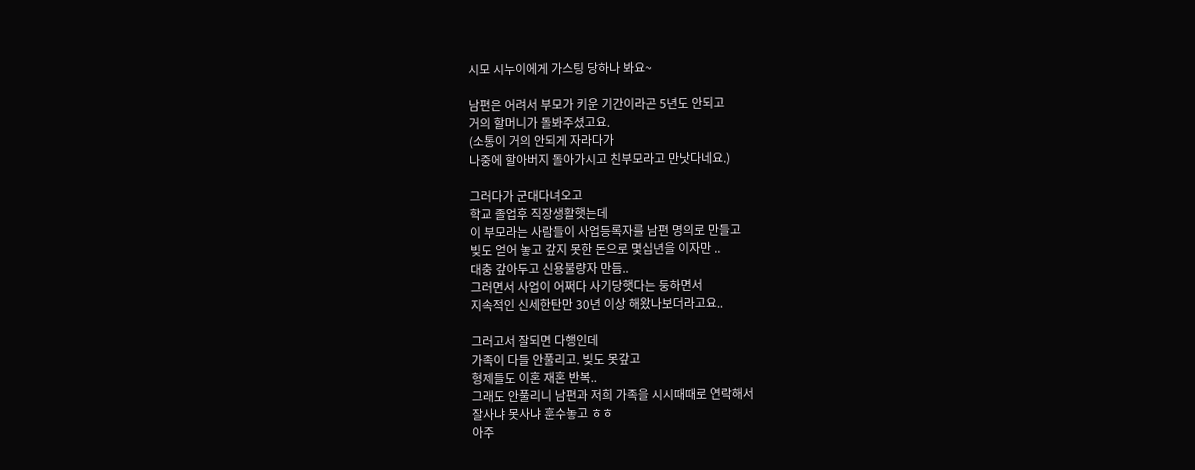시모 시누이에게 가스팅 당하나 봐요~

남편은 어려서 부모가 키운 기간이라곤 5년도 안되고
거의 할머니가 돌봐주셨고요.
(소통이 거의 안되게 자라다가
나중에 할아버지 돌아가시고 친부모라고 만낫다네요.)

그러다가 군대다녀오고
학교 졸업후 직장생활햇는데
이 부모라는 사람들이 사업등록자를 남편 명의로 만들고
빚도 얻어 놓고 갚지 못한 돈으로 몇십년을 이자만 ..
대충 갚아두고 신용불량자 만듬..
그러면서 사업이 어쩌다 사기당햇다는 둥하면서
지속적인 신세한탄만 30년 이상 해왔나보더라고요..

그러고서 잘되면 다행인데
가족이 다들 안풀리고. 빚도 못갚고
형제들도 이혼 재혼 반복..
그래도 안풀리니 남편과 저희 가족을 시시때때로 연락해서
잘사냐 못사냐 훈수놓고 ㅎㅎ
아주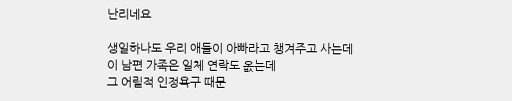난리네요

생일하나도 우리 애들이 아빠라고 챙겨주고 사는데
이 남편 가족은 일체 연락도 옶는데
그 어릴적 인정욕구 때문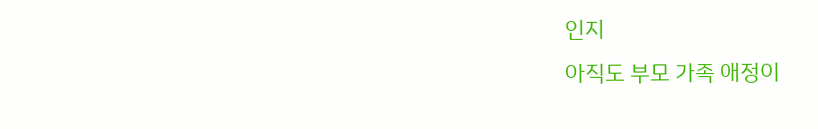인지
아직도 부모 가족 애정이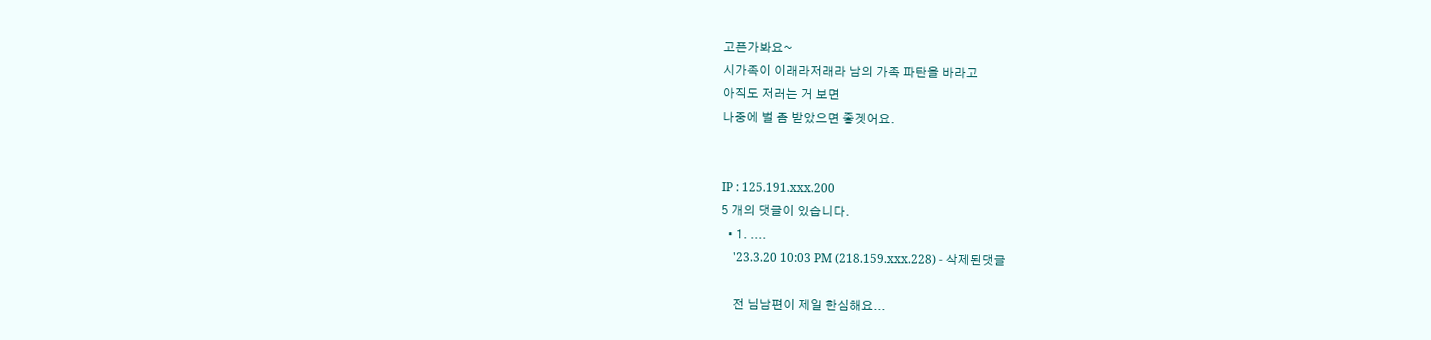고픈가봐요~
시가족이 이래라저래라 남의 가족 파탄을 바라고
아직도 저러는 거 보면
나중에 벌 좀 받았으면 좋겟어요.


IP : 125.191.xxx.200
5 개의 댓글이 있습니다.
  • 1. ....
    '23.3.20 10:03 PM (218.159.xxx.228) - 삭제된댓글

    전 님남편이 제일 한심해요...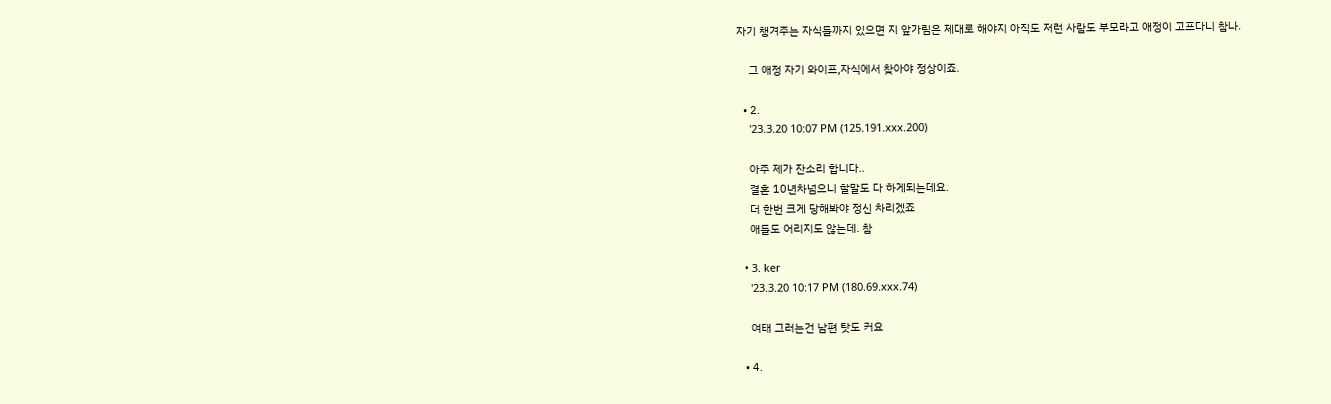자기 챙겨주는 자식들까지 있으면 지 앞가림은 제대로 해야지 아직도 저런 사람도 부모라고 애정이 고프다니 참나.

    그 애정 자기 와이프,자식에서 찾아야 정상이죠.

  • 2.
    '23.3.20 10:07 PM (125.191.xxx.200)

    아주 제가 잔소리 합니다..
    결혼 10년차넘으니 할말도 다 하게되는데요.
    더 한번 크게 당해봐야 정신 차리겠죠
    애들도 어리지도 않는데. 참

  • 3. ker
    '23.3.20 10:17 PM (180.69.xxx.74)

    여태 그러는건 남편 탓도 커요

  • 4.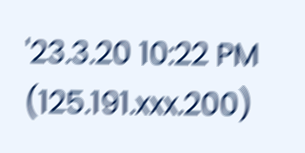'23.3.20 10:22 PM (125.191.xxx.200)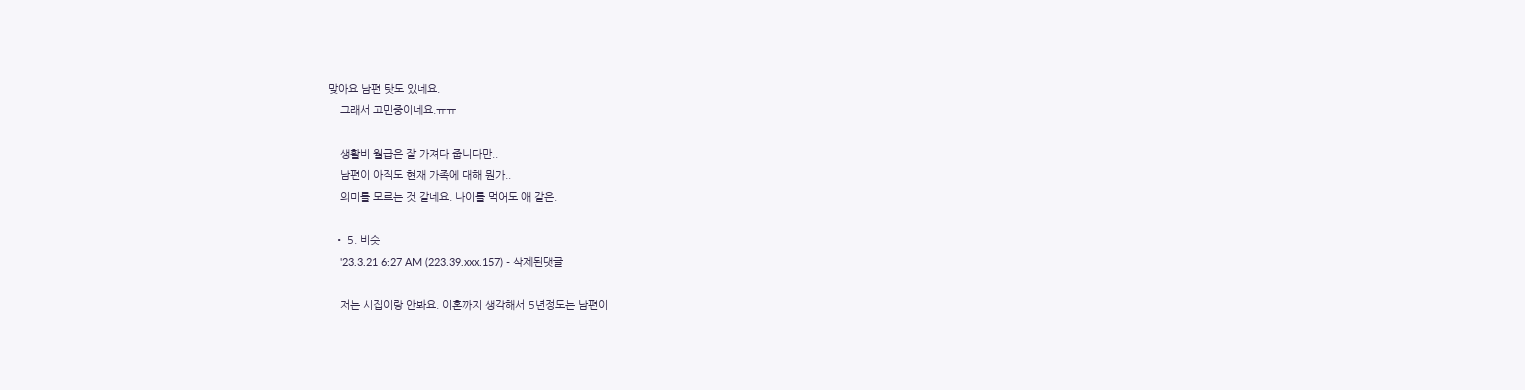맞아요 남편 탓도 있네요.
    그래서 고민중이네요.ㅠㅠ

    생활비 월급은 잘 가져다 줍니다만..
    남편이 아직도 현재 가족에 대해 뭔가..
    의미를 모르는 것 같네요. 나이를 먹어도 애 같은.

  • 5. 비슷
    '23.3.21 6:27 AM (223.39.xxx.157) - 삭제된댓글

    저는 시집이랑 안봐요. 이혼까지 생각해서 5년정도는 남편이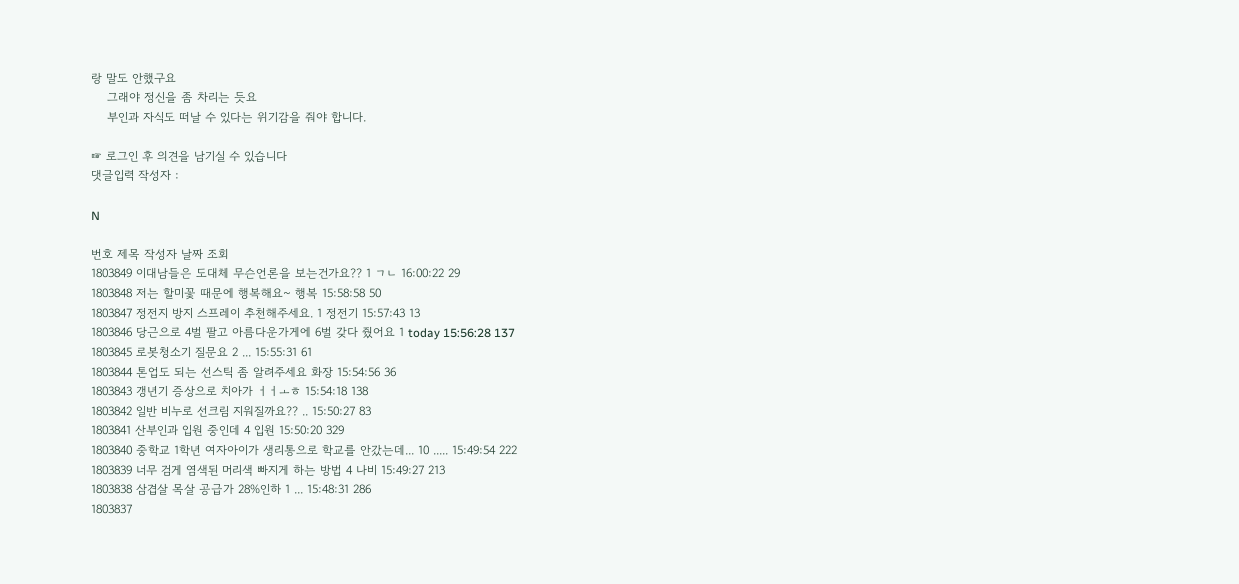랑 말도 안했구요
    그래야 정신을 좀 차리는 듯요
    부인과 자식도 떠날 수 있다는 위기감을 줘야 합니다.

☞ 로그인 후 의견을 남기실 수 있습니다
댓글입력 작성자 :

N

번호 제목 작성자 날짜 조회
1803849 이대남들은 도대체 무슨언론을 보는건가요?? 1 ㄱㄴ 16:00:22 29
1803848 저는 할미꽃 때문에 행복해요~ 행복 15:58:58 50
1803847 정전지 방지 스프레이 추천해주세요. 1 정전기 15:57:43 13
1803846 당근으로 4벌 팔고 아름다운가게에 6벌 갖다 줬어요 1 today 15:56:28 137
1803845 로봇청소기 질문요 2 ... 15:55:31 61
1803844 톤업도 되는 선스틱 좀 알려주세요 화장 15:54:56 36
1803843 갱년기 증상으로 치아가 ㅓㅓㅗㅎ 15:54:18 138
1803842 일반 비누로 선크림 지워질까요?? .. 15:50:27 83
1803841 산부인과 입원 중인데 4 입원 15:50:20 329
1803840 중학교 1학년 여자아이가 생리통으로 학교를 안갔는데... 10 ..... 15:49:54 222
1803839 너무 검게 염색된 머리색 빠지게 하는 방법 4 나비 15:49:27 213
1803838 삼겹살 목살 공급가 28%인하 1 ... 15:48:31 286
1803837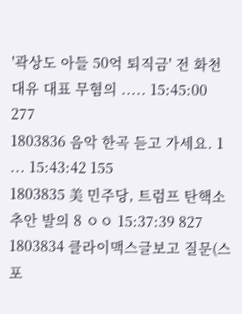'곽상도 아들 50억 퇴직금' 전 화천대유 대표 무혐의 ..... 15:45:00 277
1803836 음악 한곡 듣고 가세요. 1 ... 15:43:42 155
1803835 美 민주당, 트럼프 탄핵소추안 발의 8 ㅇㅇ 15:37:39 827
1803834 클라이맥스글보고 질문(스포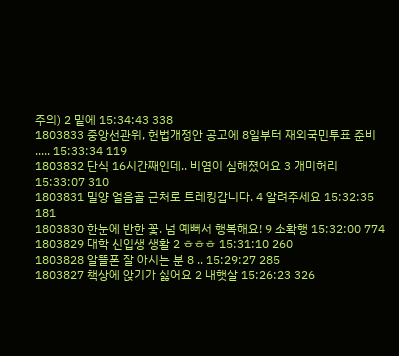주의) 2 밑에 15:34:43 338
1803833 중앙선관위, 헌법개정안 공고에 8일부터 재외국민투표 준비 ..... 15:33:34 119
1803832 단식 16시간째인데.. 비염이 심해졌어요 3 개미허리 15:33:07 310
1803831 밀양 얼음골 근처로 트레킹갑니다. 4 알려주세요 15:32:35 181
1803830 한눈에 반한 꽃. 넘 예뻐서 행복해요! 9 소확행 15:32:00 774
1803829 대학 신입생 생활 2 ㅎㅎㅎ 15:31:10 260
1803828 알뜰폰 잘 아시는 분 8 .. 15:29:27 285
1803827 책상에 앉기가 싫어요 2 내햇살 15:26:23 326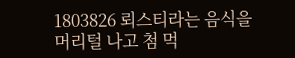1803826 뢰스티라는 음식을 머리털 나고 첨 먹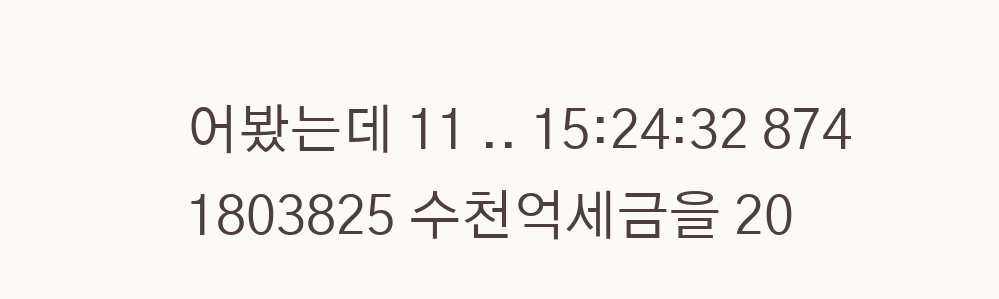어봤는데 11 .. 15:24:32 874
1803825 수천억세금을 20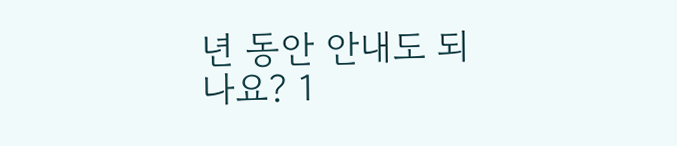년 동안 안내도 되나요? 1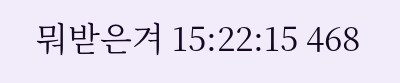뭐받은겨 15:22:15 468